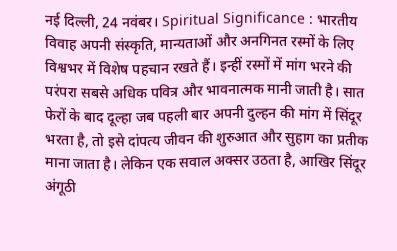नई दिल्ली, 24 नवंबर। Spiritual Significance : भारतीय विवाह अपनी संस्कृति, मान्यताओं और अनगिनत रस्मों के लिए विश्वभर में विशेष पहचान रखते हैं। इन्हीं रस्मों में मांग भरने की परंपरा सबसे अधिक पवित्र और भावनात्मक मानी जाती है। सात फेरों के बाद दूल्हा जब पहली बार अपनी दुल्हन की मांग में सिंदूर भरता है, तो इसे दांपत्य जीवन की शुरुआत और सुहाग का प्रतीक माना जाता है। लेकिन एक सवाल अक्सर उठता है, आखिर सिंदूर अंगूठी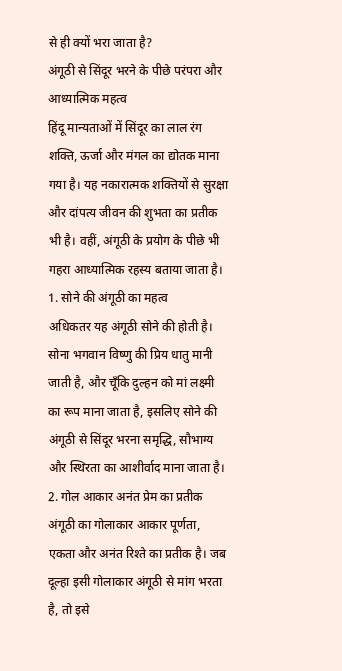से ही क्यों भरा जाता है?
अंगूठी से सिंदूर भरने के पीछे परंपरा और आध्यात्मिक महत्व
हिंदू मान्यताओं में सिंदूर का लाल रंग शक्ति, ऊर्जा और मंगल का द्योतक माना गया है। यह नकारात्मक शक्तियों से सुरक्षा और दांपत्य जीवन की शुभता का प्रतीक भी है। वहीं, अंगूठी के प्रयोग के पीछे भी गहरा आध्यात्मिक रहस्य बताया जाता है।
1. सोने की अंगूठी का महत्व
अधिकतर यह अंगूठी सोने की होती है। सोना भगवान विष्णु की प्रिय धातु मानी जाती है, और चूँकि दुल्हन को मां लक्ष्मी का रूप माना जाता है, इसलिए सोने की अंगूठी से सिंदूर भरना समृद्धि, सौभाग्य और स्थिरता का आशीर्वाद माना जाता है।
2. गोल आकार अनंत प्रेम का प्रतीक
अंगूठी का गोलाकार आकार पूर्णता, एकता और अनंत रिश्ते का प्रतीक है। जब दूल्हा इसी गोलाकार अंगूठी से मांग भरता है, तो इसे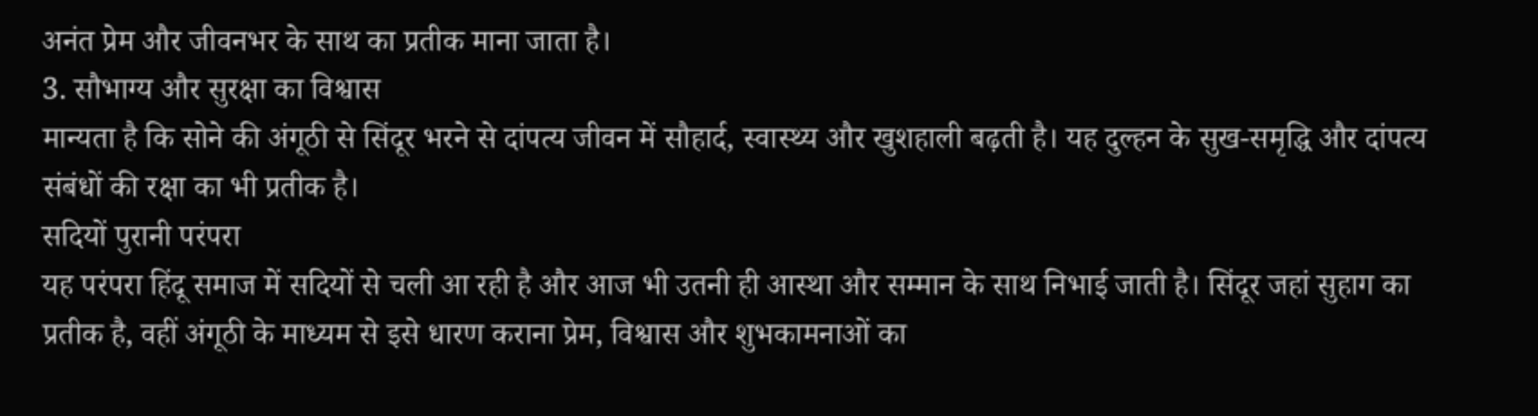अनंत प्रेम और जीवनभर के साथ का प्रतीक माना जाता है।
3. सौभाग्य और सुरक्षा का विश्वास
मान्यता है कि सोने की अंगूठी से सिंदूर भरने से दांपत्य जीवन में सौहार्द, स्वास्थ्य और खुशहाली बढ़ती है। यह दुल्हन के सुख-समृद्धि और दांपत्य संबंधों की रक्षा का भी प्रतीक है।
सदियों पुरानी परंपरा
यह परंपरा हिंदू समाज में सदियों से चली आ रही है और आज भी उतनी ही आस्था और सम्मान के साथ निभाई जाती है। सिंदूर जहां सुहाग का प्रतीक है, वहीं अंगूठी के माध्यम से इसे धारण कराना प्रेम, विश्वास और शुभकामनाओं का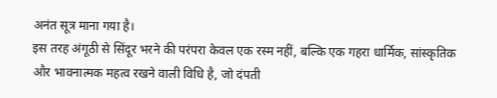अनंत सूत्र माना गया है।
इस तरह अंगूठी से सिंदूर भरने की परंपरा केवल एक रस्म नहीं, बल्कि एक गहरा धार्मिक, सांस्कृतिक और भावनात्मक महत्व रखने वाली विधि है, जो दंपती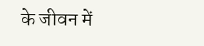के जीवन में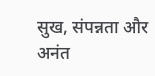सुख, संपन्नता और अनंत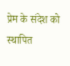प्रेम के संदेश को स्थापित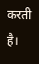करती है।